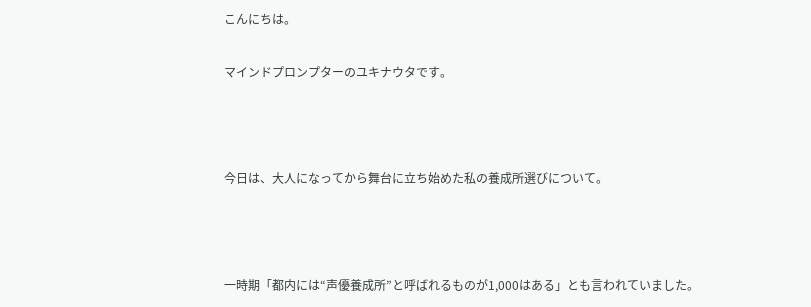こんにちは。

マインドプロンプターのユキナウタです。



今日は、大人になってから舞台に立ち始めた私の養成所選びについて。



一時期「都内には“声優養成所”と呼ばれるものが1,000はある」とも言われていました。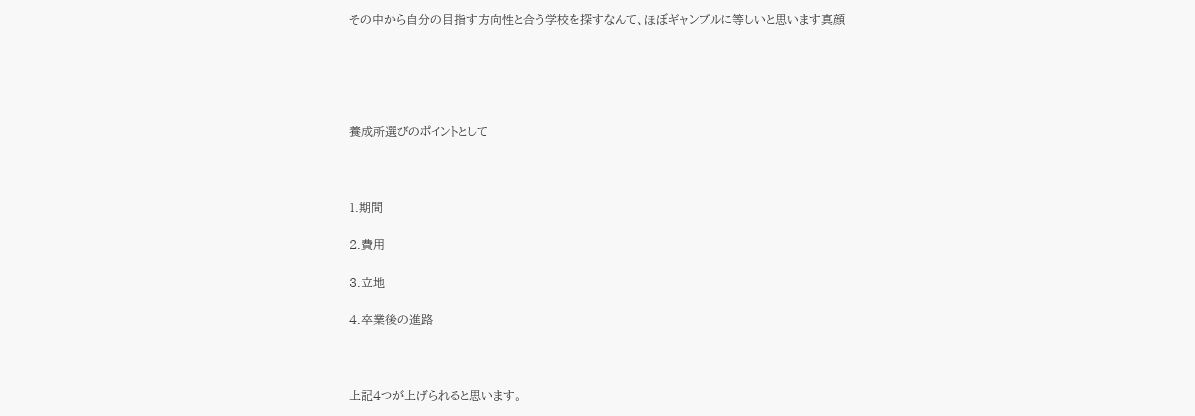その中から自分の目指す方向性と合う学校を探すなんて、ほぼギャンブルに等しいと思います真顔





養成所選びのポイントとして



1.期間

2.費用

3.立地

4.卒業後の進路



上記4つが上げられると思います。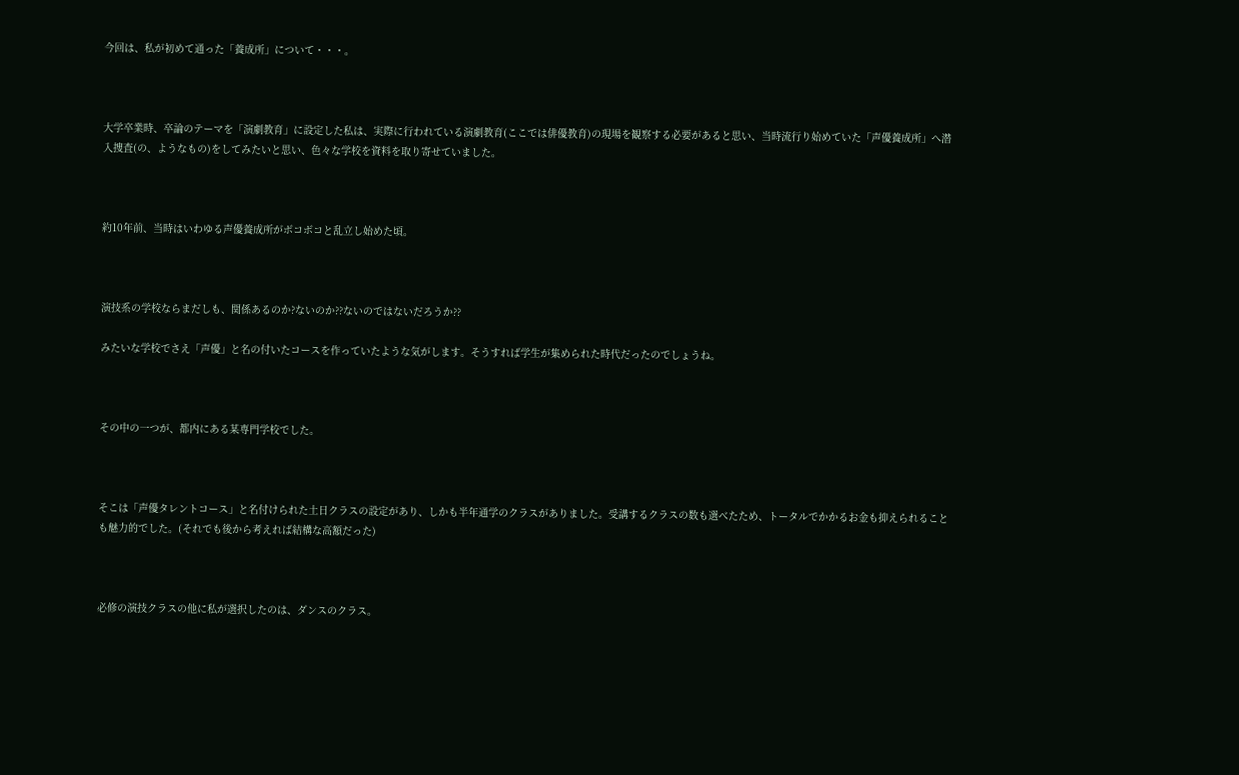今回は、私が初めて通った「養成所」について・・・。



大学卒業時、卒論のテーマを「演劇教育」に設定した私は、実際に行われている演劇教育(ここでは俳優教育)の現場を観察する必要があると思い、当時流行り始めていた「声優養成所」へ潜入捜査(の、ようなもの)をしてみたいと思い、色々な学校を資料を取り寄せていました。



約10年前、当時はいわゆる声優養成所がボコボコと乱立し始めた頃。



演技系の学校ならまだしも、関係あるのか?ないのか??ないのではないだろうか??

みたいな学校でさえ「声優」と名の付いたコースを作っていたような気がします。そうすれば学生が集められた時代だったのでしょうね。



その中の一つが、都内にある某専門学校でした。



そこは「声優タレントコース」と名付けられた土日クラスの設定があり、しかも半年通学のクラスがありました。受講するクラスの数も選べたため、トータルでかかるお金も抑えられることも魅力的でした。(それでも後から考えれば結構な高額だった)



必修の演技クラスの他に私が選択したのは、ダンスのクラス。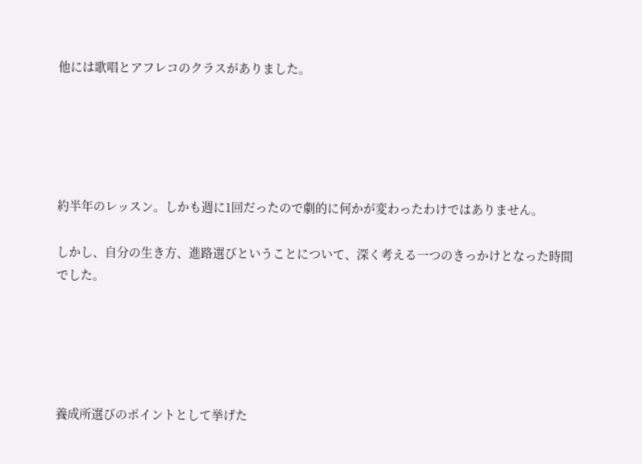他には歌唱とアフレコのクラスがありました。





約半年のレッスン。しかも週に1回だったので劇的に何かが変わったわけではありません。

しかし、自分の生き方、進路選びということについて、深く考える一つのきっかけとなった時間でした。





養成所選びのポイントとして挙げた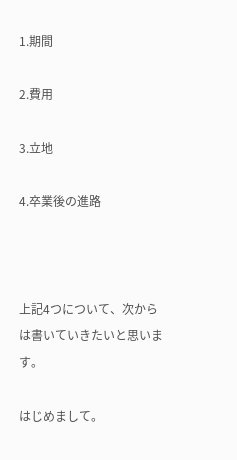1.期間

2.費用

3.立地

4.卒業後の進路



上記4つについて、次からは書いていきたいと思います。

はじめまして。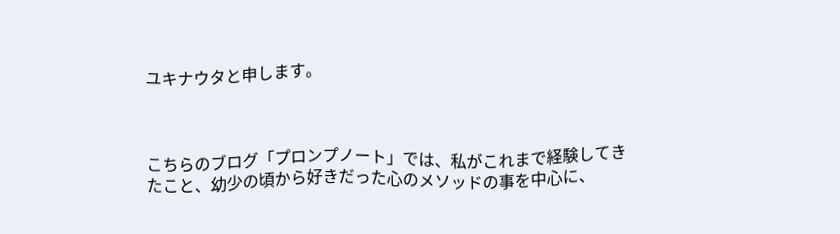ユキナウタと申します。



こちらのブログ「プロンプノート」では、私がこれまで経験してきたこと、幼少の頃から好きだった心のメソッドの事を中心に、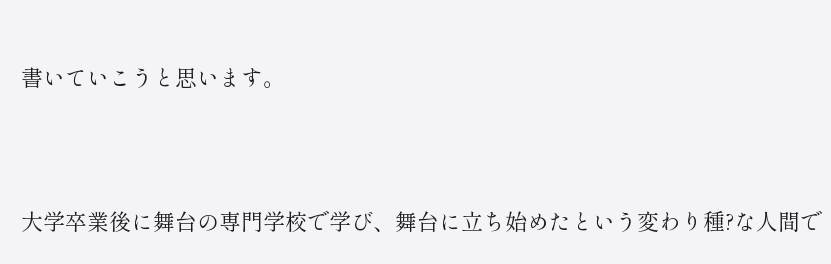書いていこうと思います。



大学卒業後に舞台の専門学校で学び、舞台に立ち始めたという変わり種?な人間で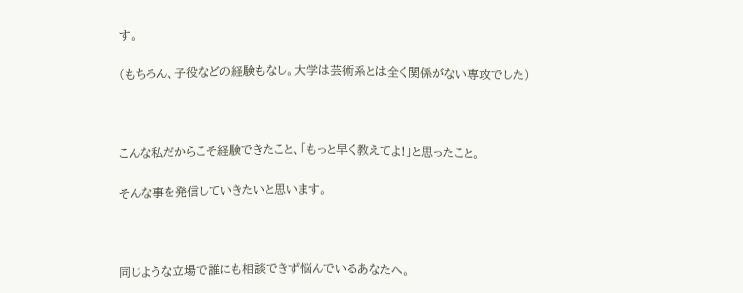す。

(もちろん、子役などの経験もなし。大学は芸術系とは全く関係がない専攻でした)



こんな私だからこそ経験できたこと、「もっと早く教えてよ!」と思ったこと。

そんな事を発信していきたいと思います。



同じような立場で誰にも相談できず悩んでいるあなたへ。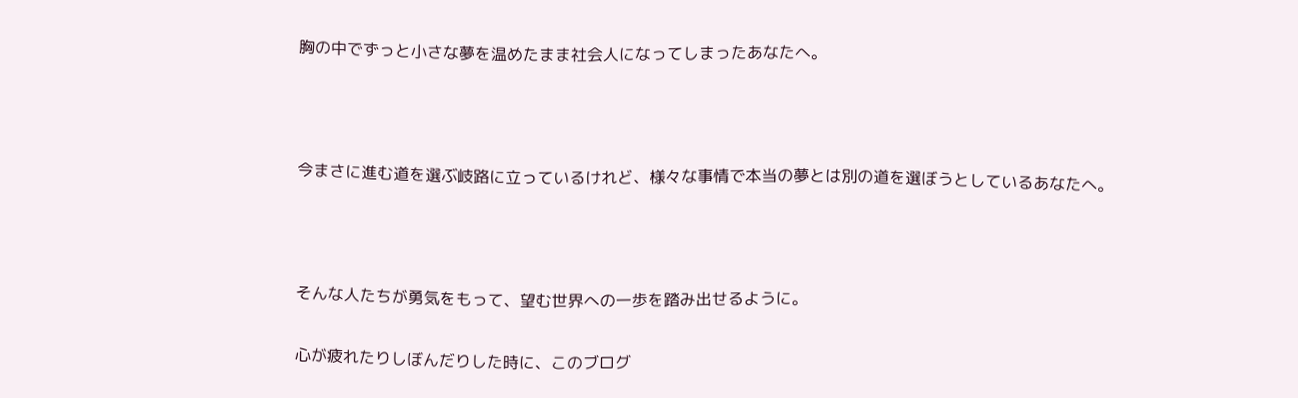胸の中でずっと小さな夢を温めたまま社会人になってしまったあなたへ。



今まさに進む道を選ぶ岐路に立っているけれど、様々な事情で本当の夢とは別の道を選ぼうとしているあなたへ。



そんな人たちが勇気をもって、望む世界への一歩を踏み出せるように。

心が疲れたりしぼんだりした時に、このブログ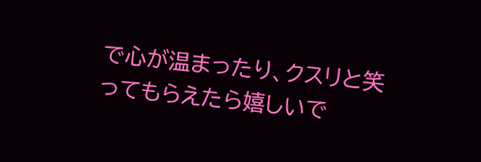で心が温まったり、クスリと笑ってもらえたら嬉しいで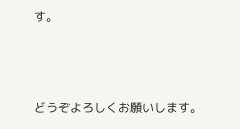す。



どうぞよろしくお願いします。